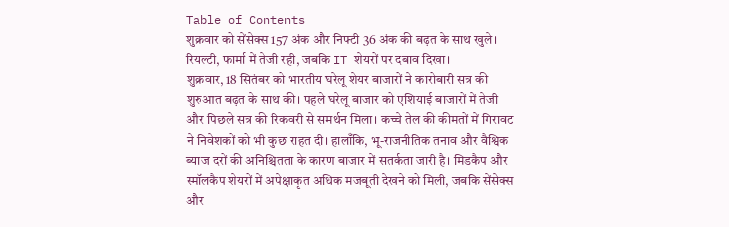Table of Contents
शुक्रवार को सेंसेक्स 157 अंक और निफ्टी 36 अंक की बढ़त के साथ खुले। रियल्टी, फार्मा में तेजी रही, जबकि IT शेयरों पर दबाव दिखा।
शुक्रवार, 18 सितंबर को भारतीय घरेलू शेयर बाजारों ने कारोबारी सत्र की शुरुआत बढ़त के साथ की। पहले घरेलू बाजार को एशियाई बाजारों में तेजी और पिछले सत्र की रिकवरी से समर्थन मिला। कच्चे तेल की कीमतों में गिरावट ने निवेशकों को भी कुछ राहत दी। हालाँकि, भू-राजनीतिक तनाव और वैश्विक ब्याज दरों की अनिश्चितता के कारण बाजार में सतर्कता जारी है। मिडकैप और स्मॉलकैप शेयरों में अपेक्षाकृत अधिक मजबूती देखने को मिली, जबकि सेंसेक्स और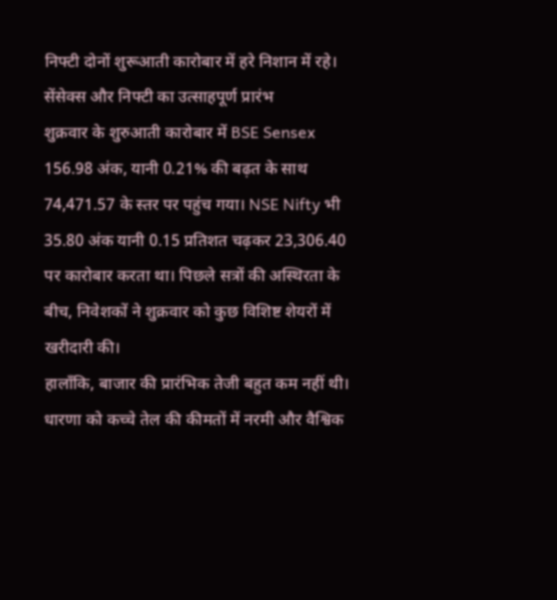निफ्टी दोनों शुरूआती कारोबार में हरे निशान में रहे।
सेंसेक्स और निफ्टी का उत्साहपूर्ण प्रारंभ
शुक्रवार के शुरुआती कारोबार में BSE Sensex 156.98 अंक, यानी 0.21% की बढ़त के साथ 74,471.57 के स्तर पर पहुंच गया। NSE Nifty भी 35.80 अंक यानी 0.15 प्रतिशत चढ़कर 23,306.40 पर कारोबार करता था। पिछले सत्रों की अस्थिरता के बीच, निवेशकों ने शुक्रवार को कुछ विशिष्ट शेयरों में खरीदारी की।
हालाँकि, बाजार की प्रारंभिक तेजी बहुत कम नहीं थी। धारणा को कच्चे तेल की कीमतों में नरमी और वैश्विक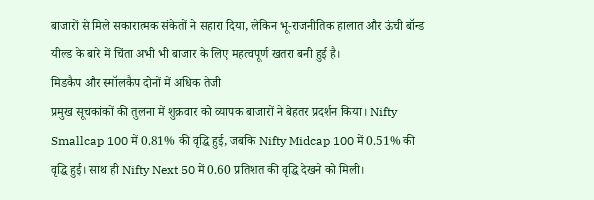बाजारों से मिले सकारात्मक संकेतों ने सहारा दिया, लेकिन भू-राजनीतिक हालात और ऊंची बॉन्ड यील्ड के बारे में चिंता अभी भी बाजार के लिए महत्वपूर्ण खतरा बनी हुई है।
मिडकैप और स्मॉलकैप दोनों में अधिक तेजी
प्रमुख सूचकांकों की तुलना में शुक्रवार को व्यापक बाजारों ने बेहतर प्रदर्शन किया। Nifty Smallcap 100 में 0.81% की वृद्धि हुई, जबकि Nifty Midcap 100 में 0.51% की वृद्धि हुई। साथ ही Nifty Next 50 में 0.60 प्रतिशत की वृद्धि देखने को मिली।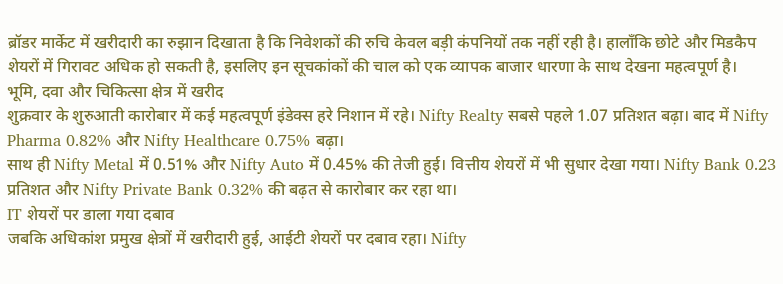ब्रॉडर मार्केट में खरीदारी का रुझान दिखाता है कि निवेशकों की रुचि केवल बड़ी कंपनियों तक नहीं रही है। हालाँकि छोटे और मिडकैप शेयरों में गिरावट अधिक हो सकती है, इसलिए इन सूचकांकों की चाल को एक व्यापक बाजार धारणा के साथ देखना महत्वपूर्ण है।
भूमि, दवा और चिकित्सा क्षेत्र में खरीद
शुक्रवार के शुरुआती कारोबार में कई महत्वपूर्ण इंडेक्स हरे निशान में रहे। Nifty Realty सबसे पहले 1.07 प्रतिशत बढ़ा। बाद में Nifty Pharma 0.82% और Nifty Healthcare 0.75% बढ़ा।
साथ ही Nifty Metal में 0.51% और Nifty Auto में 0.45% की तेजी हुई। वित्तीय शेयरों में भी सुधार देखा गया। Nifty Bank 0.23 प्रतिशत और Nifty Private Bank 0.32% की बढ़त से कारोबार कर रहा था।
IT शेयरों पर डाला गया दबाव
जबकि अधिकांश प्रमुख क्षेत्रों में खरीदारी हुई, आईटी शेयरों पर दबाव रहा। Nifty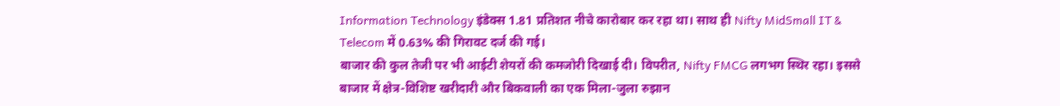Information Technology इंडेक्स 1.81 प्रतिशत नीचे कारोबार कर रहा था। साथ ही Nifty MidSmall IT & Telecom में 0.63% की गिरावट दर्ज की गई।
बाजार की कुल तेजी पर भी आईटी शेयरों की कमजोरी दिखाई दी। विपरीत, Nifty FMCG लगभग स्थिर रहा। इससे बाजार में क्षेत्र-विशिष्ट खरीदारी और बिकवाली का एक मिला-जुला रुझान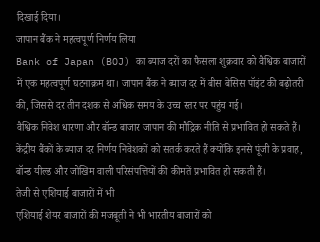दिखाई दिया।
जापान बैंक ने महत्वपूर्ण निर्णय लिया
Bank of Japan (BOJ) का ब्याज दरों का फैसला शुक्रवार को वैश्विक बाजारों में एक महत्वपूर्ण घटनाक्रम था। जापान बैंक ने ब्याज दर में बीस बेसिस पॉइंट की बढ़ोतरी की, जिससे दर तीन दशक से अधिक समय के उच्च स्तर पर पहुंच गई।
वैश्विक निवेश धारणा और बॉन्ड बाजार जापान की मौद्रिक नीति से प्रभावित हो सकते हैं। केंद्रीय बैंकों के ब्याज दर निर्णय निवेशकों को सतर्क करते हैं क्योंकि इनसे पूंजी के प्रवाह, बॉन्ड यील्ड और जोखिम वाली परिसंपत्तियों की कीमतें प्रभावित हो सकती हैं।
तेजी से एशियाई बाजारों में भी
एशियाई शेयर बाजारों की मजबूती ने भी भारतीय बाजारों को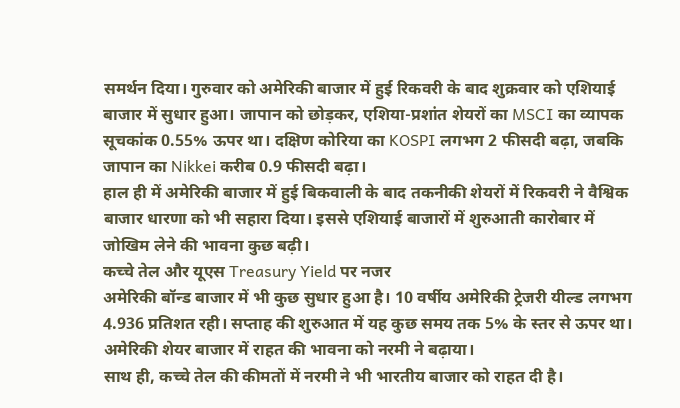समर्थन दिया। गुरुवार को अमेरिकी बाजार में हुई रिकवरी के बाद शुक्रवार को एशियाई बाजार में सुधार हुआ। जापान को छोड़कर, एशिया-प्रशांत शेयरों का MSCI का व्यापक सूचकांक 0.55% ऊपर था। दक्षिण कोरिया का KOSPI लगभग 2 फीसदी बढ़ा, जबकि जापान का Nikkei करीब 0.9 फीसदी बढ़ा।
हाल ही में अमेरिकी बाजार में हुई बिकवाली के बाद तकनीकी शेयरों में रिकवरी ने वैश्विक बाजार धारणा को भी सहारा दिया। इससे एशियाई बाजारों में शुरुआती कारोबार में जोखिम लेने की भावना कुछ बढ़ी।
कच्चे तेल और यूएस Treasury Yield पर नजर
अमेरिकी बॉन्ड बाजार में भी कुछ सुधार हुआ है। 10 वर्षीय अमेरिकी ट्रेजरी यील्ड लगभग 4.936 प्रतिशत रही। सप्ताह की शुरुआत में यह कुछ समय तक 5% के स्तर से ऊपर था। अमेरिकी शेयर बाजार में राहत की भावना को नरमी ने बढ़ाया।
साथ ही, कच्चे तेल की कीमतों में नरमी ने भी भारतीय बाजार को राहत दी है।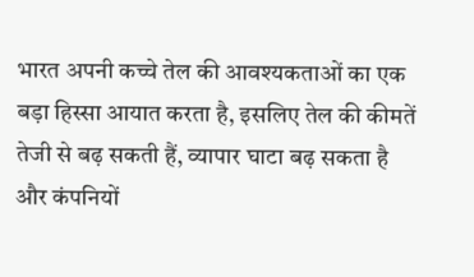भारत अपनी कच्चे तेल की आवश्यकताओं का एक बड़ा हिस्सा आयात करता है, इसलिए तेल की कीमतें तेजी से बढ़ सकती हैं, व्यापार घाटा बढ़ सकता है और कंपनियों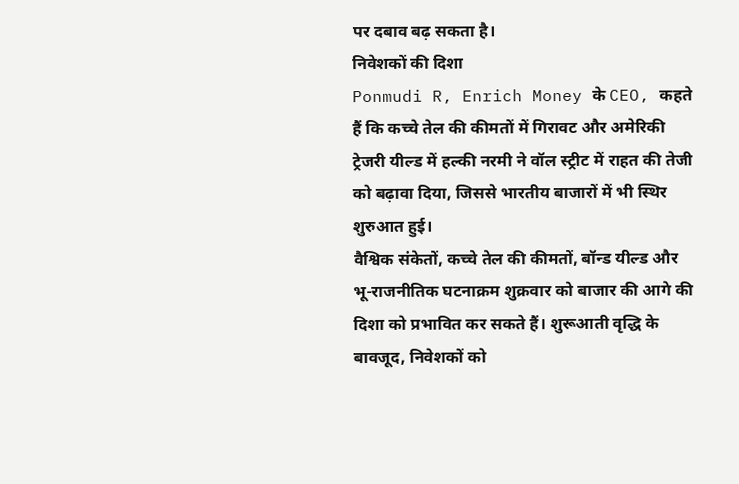पर दबाव बढ़ सकता है।
निवेशकों की दिशा
Ponmudi R, Enrich Money के CEO, कहते हैं कि कच्चे तेल की कीमतों में गिरावट और अमेरिकी ट्रेजरी यील्ड में हल्की नरमी ने वॉल स्ट्रीट में राहत की तेजी को बढ़ावा दिया, जिससे भारतीय बाजारों में भी स्थिर शुरुआत हुई।
वैश्विक संकेतों, कच्चे तेल की कीमतों, बॉन्ड यील्ड और भू-राजनीतिक घटनाक्रम शुक्रवार को बाजार की आगे की दिशा को प्रभावित कर सकते हैं। शुरूआती वृद्धि के बावजूद, निवेशकों को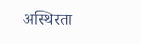अस्थिरता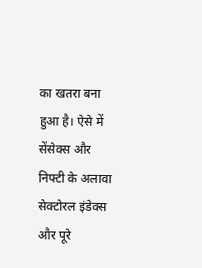का खतरा बना हुआ है। ऐसे में सेंसेक्स और निफ्टी के अलावा सेक्टोरल इंडेक्स और पूरे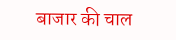बाजार की चाल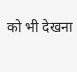को भी देखना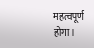महत्वपूर्ण होगा।